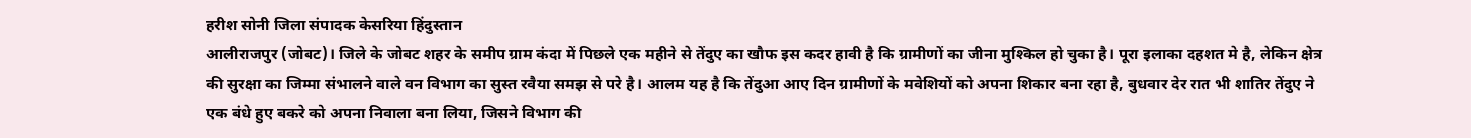हरीश सोनी जिला संपादक केसरिया हिंदुस्तान
आलीराजपुर (जोबट)। जिले के जोबट शहर के समीप ग्राम कंदा में पिछले एक महीने से तेंदुए का खौफ इस कदर हावी है कि ग्रामीणों का जीना मुश्किल हो चुका है। पूरा इलाका दहशत मे है, लेकिन क्षेत्र की सुरक्षा का जिम्मा संभालने वाले वन विभाग का सुस्त रवैया समझ से परे है। आलम यह है कि तेंदुआ आए दिन ग्रामीणों के मवेशियों को अपना शिकार बना रहा है, बुधवार देर रात भी शातिर तेंदुए ने एक बंधे हुए बकरे को अपना निवाला बना लिया, जिसने विभाग की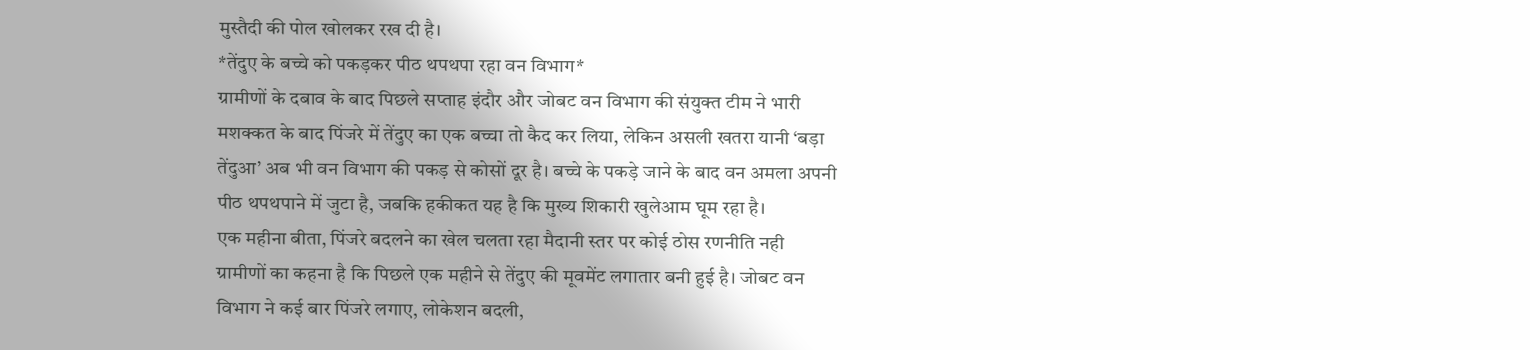मुस्तैदी की पोल खोलकर रख दी है।
*तेंदुए के बच्चे को पकड़कर पीठ थपथपा रहा वन विभाग*
ग्रामीणों के दबाव के बाद पिछले सप्ताह इंदौर और जोबट वन विभाग की संयुक्त टीम ने भारी मशक्कत के बाद पिंजरे में तेंदुए का एक बच्चा तो कैद कर लिया, लेकिन असली खतरा यानी ‘बड़ा तेंदुआ’ अब भी वन विभाग की पकड़ से कोसों दूर है। बच्चे के पकड़े जाने के बाद वन अमला अपनी पीठ थपथपाने में जुटा है, जबकि हकीकत यह है कि मुख्य शिकारी खुलेआम घूम रहा है।
एक महीना बीता, पिंजरे बदलने का खेल चलता रहा मैदानी स्तर पर कोई ठोस रणनीति नही
ग्रामीणों का कहना है कि पिछले एक महीने से तेंदुए की मूवमेंट लगातार बनी हुई है। जोबट वन विभाग ने कई बार पिंजरे लगाए, लोकेशन बदली,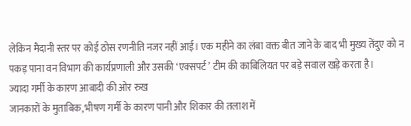लेकिन मैदानी स्तर पर कोई ठोस रणनीति नजर नहीं आई। एक महीने का लंबा वक्त बीत जाने के बाद भी मुख्य तेंदुए को न पकड़ पाना वन विभाग की कार्यप्रणाली और उसकी ‘एक्सपर्ट’ टीम की काबिलियत पर बड़े सवाल खड़े करता है।
ज्यादा गर्मी के कारण आबादी की ओर रुख
जानकारों के मुताबिक, भीषण गर्मी के कारण पानी और शिकार की तलाश में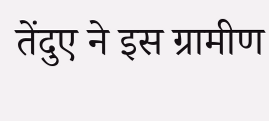तेंदुए ने इस ग्रामीण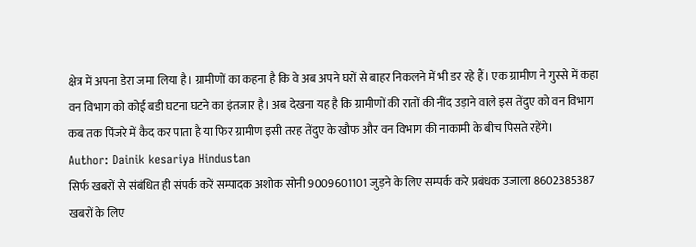क्षेत्र में अपना डेरा जमा लिया है। ग्रामीणों का कहना है कि वे अब अपने घरों से बाहर निकलने में भी डर रहे हैं। एक ग्रामीण ने गुस्से में कहा
वन विभाग को कोई बडी घटना घटने का इंतजार है। अब देखना यह है कि ग्रामीणों की रातों की नींद उड़ाने वाले इस तेंदुए को वन विभाग कब तक पिंजरे में कैद कर पाता है या फिर ग्रामीण इसी तरह तेंदुए के खौफ और वन विभाग की नाकामी के बीच पिसते रहेंगे।
Author: Dainik kesariya Hindustan
सिर्फ खबरों से संबंधित ही संपर्क करें सम्पादक अशोक सोनी 9009601101 जुड़ने के लिए सम्पर्क करे प्रबंधक उजाला 8602385387 खबरों के लिए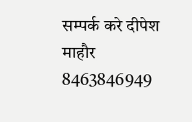सम्पर्क करे दीपेश माहौर 8463846949